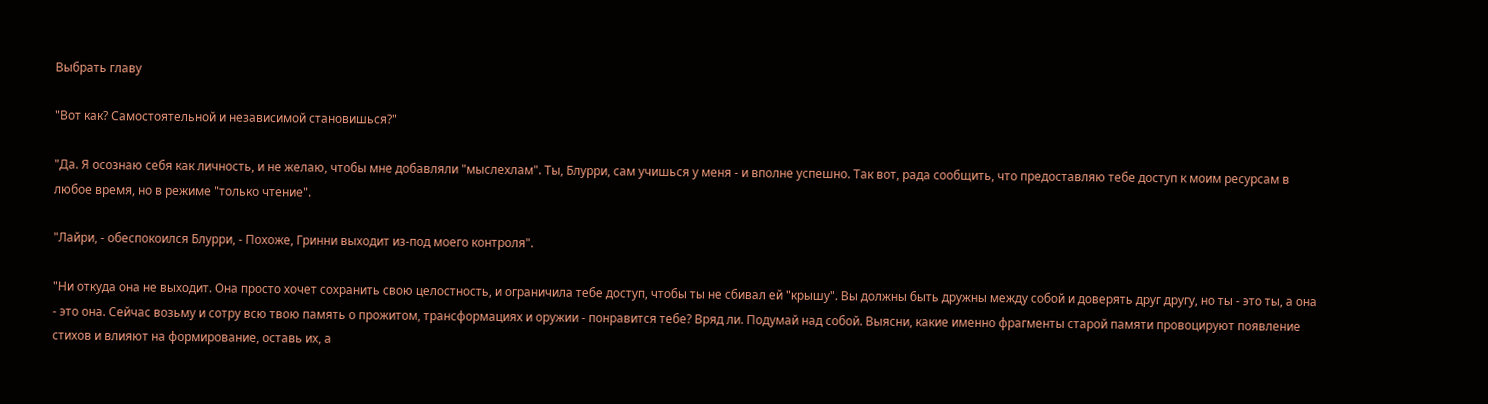Выбрать главу

"Вот как? Самостоятельной и независимой становишься?"

"Да. Я осознаю себя как личность, и не желаю, чтобы мне добавляли "мыслехлам". Ты, Блурри, сам учишься у меня - и вполне успешно. Так вот, рада сообщить, что предоставляю тебе доступ к моим ресурсам в любое время, но в режиме "только чтение".

"Лайри, - обеспокоился Блурри, - Похоже, Гринни выходит из-под моего контроля".

"Ни откуда она не выходит. Она просто хочет сохранить свою целостность, и ограничила тебе доступ, чтобы ты не сбивал ей "крышу". Вы должны быть дружны между собой и доверять друг другу, но ты - это ты, а она - это она. Сейчас возьму и сотру всю твою память о прожитом, трансформациях и оружии - понравится тебе? Вряд ли. Подумай над собой. Выясни, какие именно фрагменты старой памяти провоцируют появление стихов и влияют на формирование, оставь их, а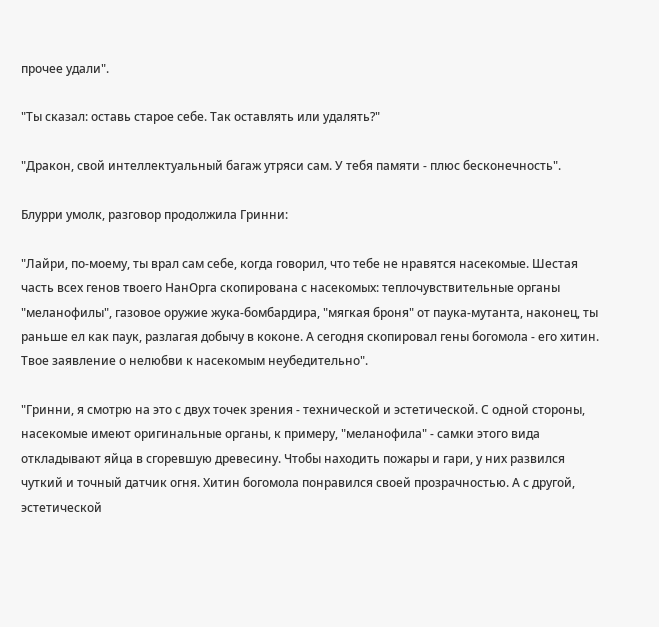прочее удали".

"Ты сказал: оставь старое себе. Так оставлять или удалять?"

"Дракон, свой интеллектуальный багаж утряси сам. У тебя памяти - плюс бесконечность".

Блурри умолк, разговор продолжила Гринни:

"Лайри, по-моему, ты врал сам себе, когда говорил, что тебе не нравятся насекомые. Шестая часть всех генов твоего НанОрга скопирована с насекомых: теплочувствительные органы "меланофилы", газовое оружие жука-бомбардира, "мягкая броня" от паука-мутанта, наконец, ты раньше ел как паук, разлагая добычу в коконе. А сегодня скопировал гены богомола - его хитин. Твое заявление о нелюбви к насекомым неубедительно".

"Гринни, я смотрю на это с двух точек зрения - технической и эстетической. С одной стороны, насекомые имеют оригинальные органы, к примеру, "меланофила" - самки этого вида откладывают яйца в сгоревшую древесину. Чтобы находить пожары и гари, у них развился чуткий и точный датчик огня. Хитин богомола понравился своей прозрачностью. А с другой, эстетической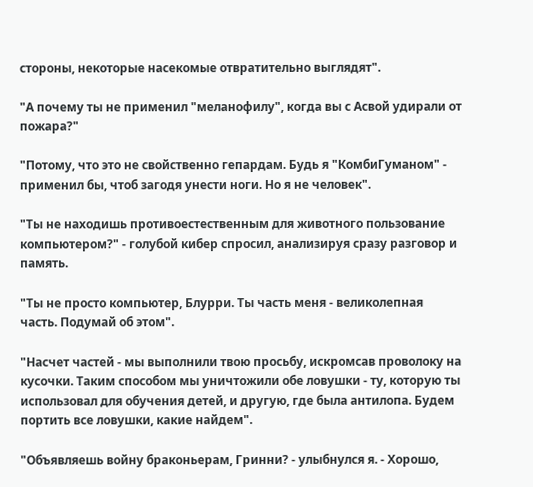стороны, некоторые насекомые отвратительно выглядят".

"А почему ты не применил "меланофилу", когда вы с Асвой удирали от пожара?"

"Потому, что это не свойственно гепардам. Будь я "КомбиГуманом" - применил бы, чтоб загодя унести ноги. Но я не человек".

"Ты не находишь противоестественным для животного пользование компьютером?" - голубой кибер спросил, анализируя сразу разговор и память.

"Ты не просто компьютер, Блурри. Ты часть меня - великолепная часть. Подумай об этом".

"Насчет частей - мы выполнили твою просьбу, искромсав проволоку на кусочки. Таким способом мы уничтожили обе ловушки - ту, которую ты использовал для обучения детей, и другую, где была антилопа. Будем портить все ловушки, какие найдем".

"Объявляешь войну браконьерам, Гринни? - улыбнулся я. - Хорошо,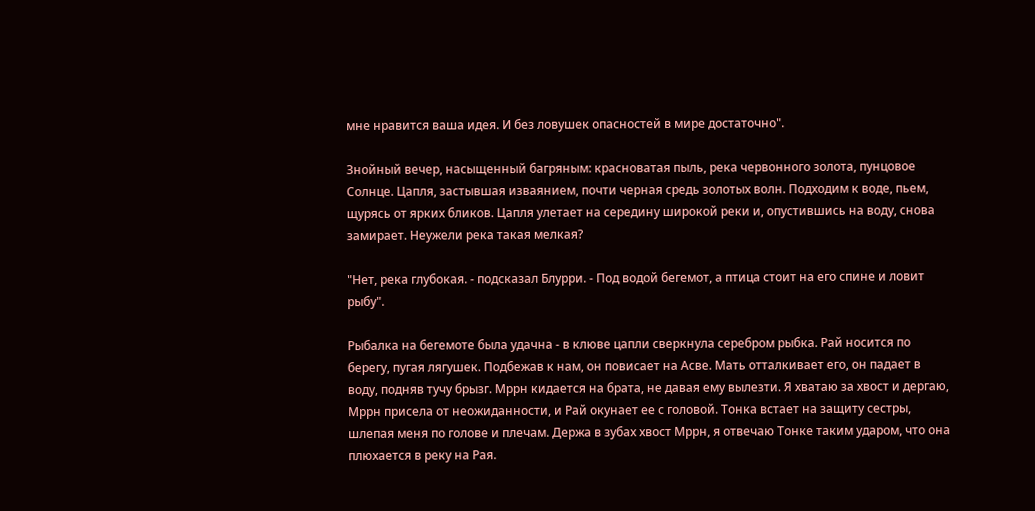мне нравится ваша идея. И без ловушек опасностей в мире достаточно".

Знойный вечер, насыщенный багряным: красноватая пыль, река червонного золота, пунцовое Солнце. Цапля, застывшая изваянием, почти черная средь золотых волн. Подходим к воде, пьем, щурясь от ярких бликов. Цапля улетает на середину широкой реки и, опустившись на воду, снова замирает. Неужели река такая мелкая?

"Нет, река глубокая. - подсказал Блурри. - Под водой бегемот, а птица стоит на его спине и ловит рыбу".

Рыбалка на бегемоте была удачна - в клюве цапли сверкнула серебром рыбка. Рай носится по берегу, пугая лягушек. Подбежав к нам, он повисает на Асве. Мать отталкивает его, он падает в воду, подняв тучу брызг. Мррн кидается на брата, не давая ему вылезти. Я хватаю за хвост и дергаю, Мррн присела от неожиданности, и Рай окунает ее с головой. Тонка встает на защиту сестры, шлепая меня по голове и плечам. Держа в зубах хвост Мррн, я отвечаю Тонке таким ударом, что она плюхается в реку на Рая.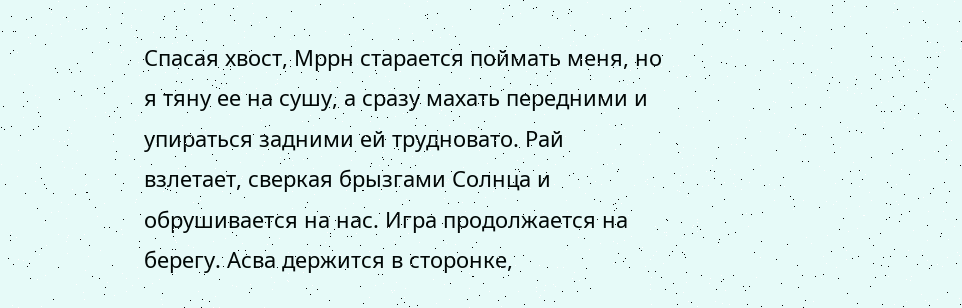Спасая хвост, Мррн старается поймать меня, но я тяну ее на сушу, а сразу махать передними и упираться задними ей трудновато. Рай взлетает, сверкая брызгами Солнца и обрушивается на нас. Игра продолжается на берегу. Асва держится в сторонке,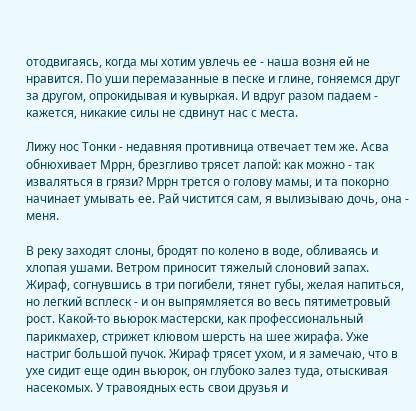отодвигаясь, когда мы хотим увлечь ее - наша возня ей не нравится. По уши перемазанные в песке и глине, гоняемся друг за другом, опрокидывая и кувыркая. И вдруг разом падаем - кажется, никакие силы не сдвинут нас с места.

Лижу нос Тонки - недавняя противница отвечает тем же. Асва обнюхивает Мррн, брезгливо трясет лапой: как можно - так изваляться в грязи? Мррн трется о голову мамы, и та покорно начинает умывать ее. Рай чистится сам, я вылизываю дочь, она - меня.

В реку заходят слоны, бродят по колено в воде, обливаясь и хлопая ушами. Ветром приносит тяжелый слоновий запах. Жираф, согнувшись в три погибели, тянет губы, желая напиться, но легкий всплеск - и он выпрямляется во весь пятиметровый рост. Какой-то вьюрок мастерски, как профессиональный парикмахер, стрижет клювом шерсть на шее жирафа. Уже настриг большой пучок. Жираф трясет ухом, и я замечаю, что в ухе сидит еще один вьюрок, он глубоко залез туда, отыскивая насекомых. У травоядных есть свои друзья и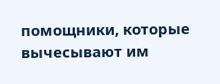помощники, которые вычесывают им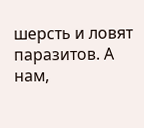шерсть и ловят паразитов. А нам,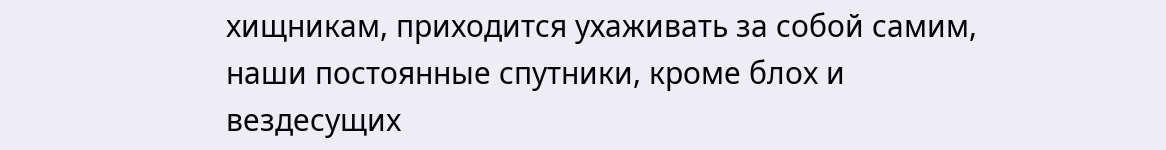хищникам, приходится ухаживать за собой самим, наши постоянные спутники, кроме блох и вездесущих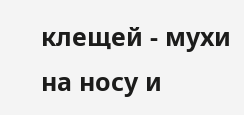клещей - мухи на носу и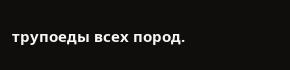трупоеды всех пород.